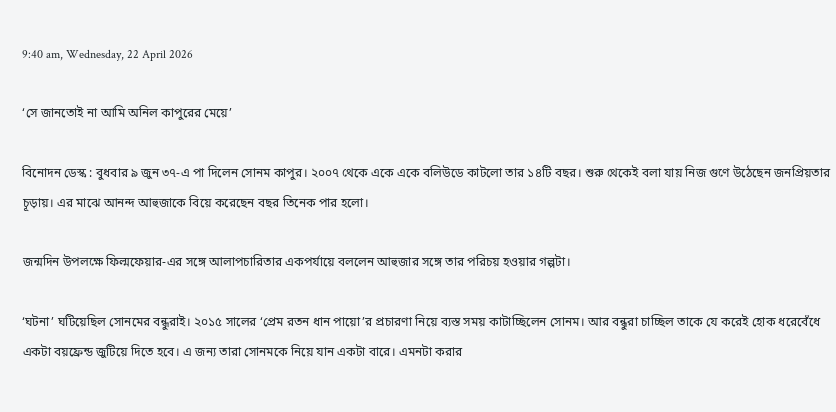9:40 am, Wednesday, 22 April 2026

‘সে জানতোই না আমি অনিল কাপুরের মেয়ে’

বিনোদন ডেস্ক : বুধবার ৯ জুন ৩৭-এ পা দিলেন সোনম কাপুর। ২০০৭ থেকে একে একে বলিউডে কাটলো তার ১৪টি বছর। শুরু থেকেই বলা যায় নিজ গুণে উঠেছেন জনপ্রিয়তার চূড়ায়। এর মাঝে আনন্দ আহুজাকে বিয়ে করেছেন বছর তিনেক পার হলো।

জন্মদিন উপলক্ষে ফিল্মফেয়ার-এর সঙ্গে আলাপচারিতার একপর্যায়ে বললেন আহুজার সঙ্গে তার পরিচয় হওয়ার গল্পটা।

‘ঘটনা’ ঘটিয়েছিল সোনমের বন্ধুরাই। ২০১৫ সালের ‘প্রেম রতন ধান পায়ো’র প্রচারণা নিয়ে ব্যস্ত সময় কাটাচ্ছিলেন সোনম। আর বন্ধুরা চাচ্ছিল তাকে যে করেই হোক ধরেবেঁধে একটা বয়ফ্রেন্ড জুটিয়ে দিতে হবে। এ জন্য তারা সোনমকে নিয়ে যান একটা বারে। এমনটা করার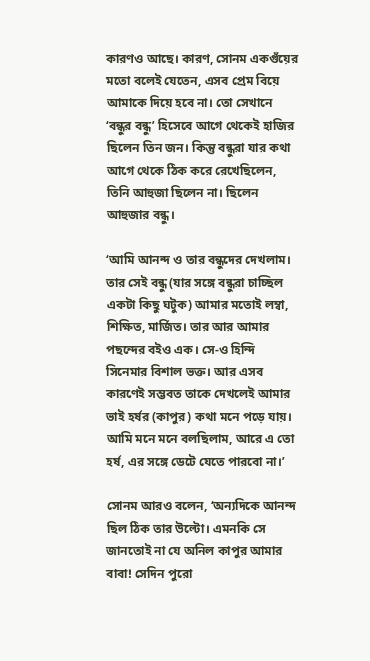কারণও আছে। কারণ, সোনম একগুঁয়ের মতো বলেই যেতেন, এসব প্রেম বিয়ে আমাকে দিয়ে হবে না। তো সেখানে ‘বন্ধুর বন্ধু’ হিসেবে আগে থেকেই হাজির ছিলেন তিন জন। কিন্তু বন্ধুরা যার কথা আগে থেকে ঠিক করে রেখেছিলেন, তিনি আহুজা ছিলেন না। ছিলেন আহুজার বন্ধু।

‘আমি আনন্দ ও তার বন্ধুদের দেখলাম। তার সেই বন্ধু (যার সঙ্গে বন্ধুরা চাচ্ছিল একটা কিছু ঘটুক) আমার মতোই লম্বা, শিক্ষিত, মার্জিত। তার আর আমার পছন্দের বইও এক। সে-ও হিন্দি সিনেমার বিশাল ভক্ত। আর এসব কারণেই সম্ভবত তাকে দেখলেই আমার ভাই হর্ষর (কাপুর) কথা মনে পড়ে যায়। আমি মনে মনে বলছিলাম, আরে এ তো হর্ষ, এর সঙ্গে ডেটে যেতে পারবো না।’

সোনম আরও বলেন, ‘অন্যদিকে আনন্দ ছিল ঠিক তার উল্টো। এমনকি সে জানতোই না যে অনিল কাপুর আমার বাবা! সেদিন পুরো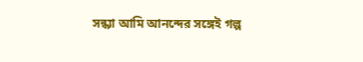সন্ধ্যা আমি আনন্দের সঙ্গেই গল্প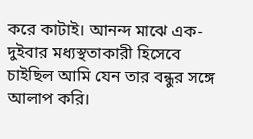করে কাটাই। আনন্দ মাঝে এক-দুইবার মধ্যস্থতাকারী হিসেবে চাইছিল আমি যেন তার বন্ধুর সঙ্গে আলাপ করি।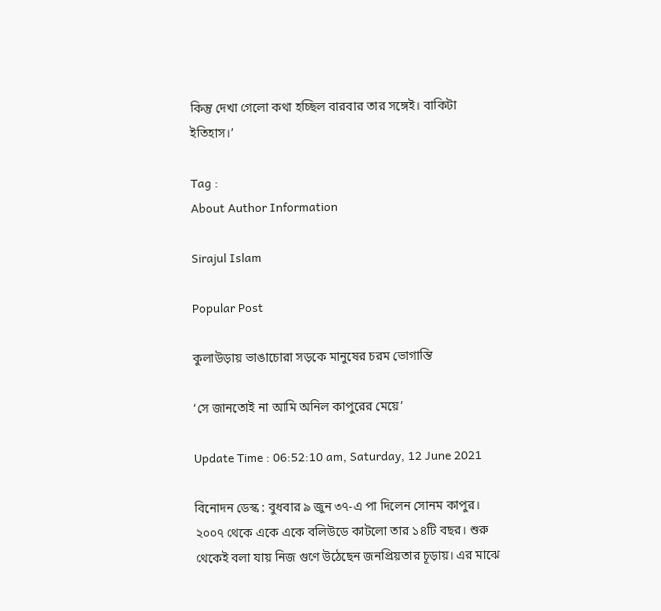কিন্তু দেখা গেলো কথা হচ্ছিল বারবার তার সঙ্গেই। বাকিটা ইতিহাস।’

Tag :
About Author Information

Sirajul Islam

Popular Post

কুলাউড়ায় ভাঙাচোরা সড়কে মানুষের চরম ভোগান্তি

‘সে জানতোই না আমি অনিল কাপুরের মেয়ে’

Update Time : 06:52:10 am, Saturday, 12 June 2021

বিনোদন ডেস্ক : বুধবার ৯ জুন ৩৭-এ পা দিলেন সোনম কাপুর। ২০০৭ থেকে একে একে বলিউডে কাটলো তার ১৪টি বছর। শুরু থেকেই বলা যায় নিজ গুণে উঠেছেন জনপ্রিয়তার চূড়ায়। এর মাঝে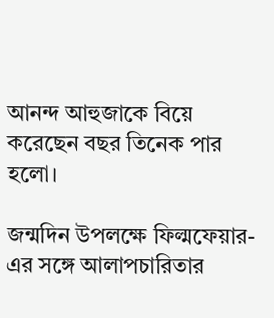আনন্দ আহুজাকে বিয়ে করেছেন বছর তিনেক পার হলো।

জন্মদিন উপলক্ষে ফিল্মফেয়ার-এর সঙ্গে আলাপচারিতার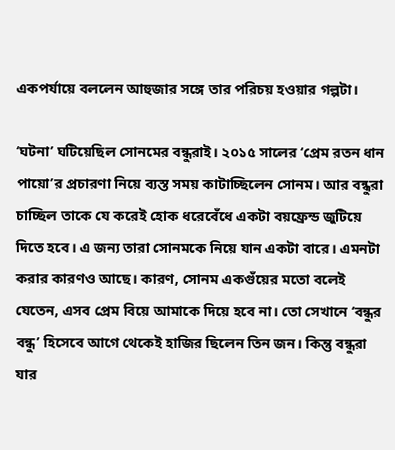একপর্যায়ে বললেন আহুজার সঙ্গে তার পরিচয় হওয়ার গল্পটা।

‘ঘটনা’ ঘটিয়েছিল সোনমের বন্ধুরাই। ২০১৫ সালের ‘প্রেম রতন ধান পায়ো’র প্রচারণা নিয়ে ব্যস্ত সময় কাটাচ্ছিলেন সোনম। আর বন্ধুরা চাচ্ছিল তাকে যে করেই হোক ধরেবেঁধে একটা বয়ফ্রেন্ড জুটিয়ে দিতে হবে। এ জন্য তারা সোনমকে নিয়ে যান একটা বারে। এমনটা করার কারণও আছে। কারণ, সোনম একগুঁয়ের মতো বলেই যেতেন, এসব প্রেম বিয়ে আমাকে দিয়ে হবে না। তো সেখানে ‘বন্ধুর বন্ধু’ হিসেবে আগে থেকেই হাজির ছিলেন তিন জন। কিন্তু বন্ধুরা যার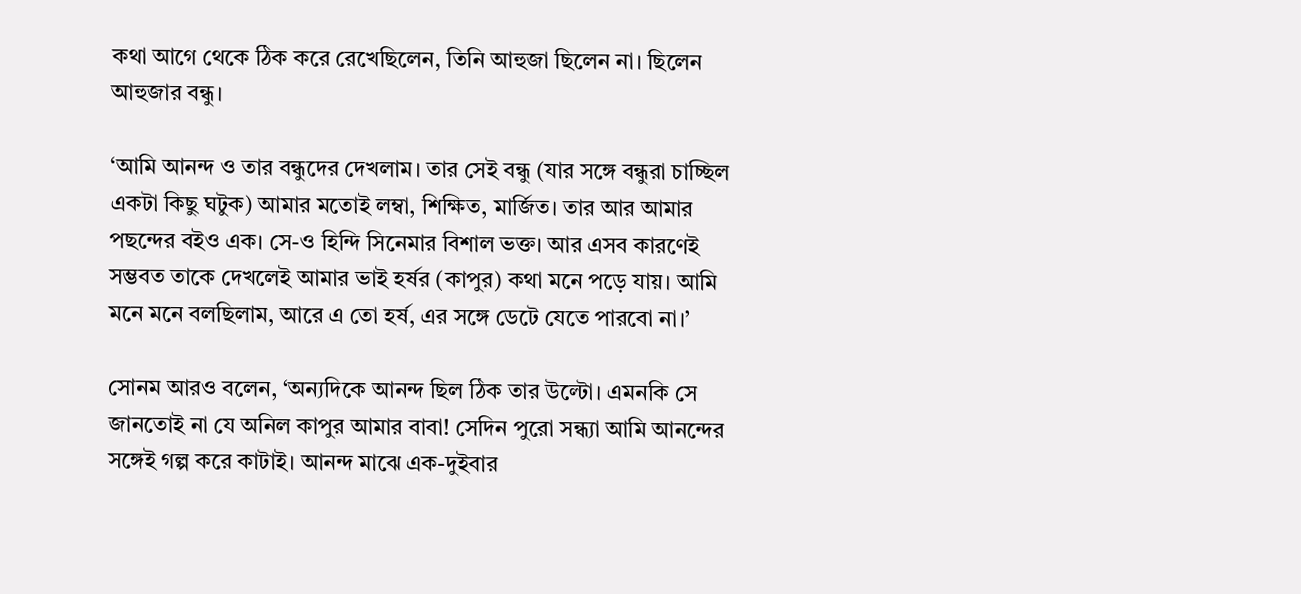কথা আগে থেকে ঠিক করে রেখেছিলেন, তিনি আহুজা ছিলেন না। ছিলেন আহুজার বন্ধু।

‘আমি আনন্দ ও তার বন্ধুদের দেখলাম। তার সেই বন্ধু (যার সঙ্গে বন্ধুরা চাচ্ছিল একটা কিছু ঘটুক) আমার মতোই লম্বা, শিক্ষিত, মার্জিত। তার আর আমার পছন্দের বইও এক। সে-ও হিন্দি সিনেমার বিশাল ভক্ত। আর এসব কারণেই সম্ভবত তাকে দেখলেই আমার ভাই হর্ষর (কাপুর) কথা মনে পড়ে যায়। আমি মনে মনে বলছিলাম, আরে এ তো হর্ষ, এর সঙ্গে ডেটে যেতে পারবো না।’

সোনম আরও বলেন, ‘অন্যদিকে আনন্দ ছিল ঠিক তার উল্টো। এমনকি সে জানতোই না যে অনিল কাপুর আমার বাবা! সেদিন পুরো সন্ধ্যা আমি আনন্দের সঙ্গেই গল্প করে কাটাই। আনন্দ মাঝে এক-দুইবার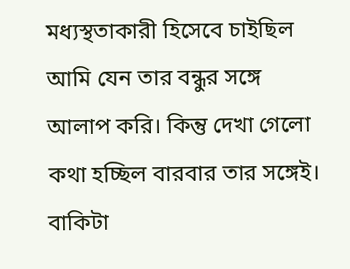মধ্যস্থতাকারী হিসেবে চাইছিল আমি যেন তার বন্ধুর সঙ্গে আলাপ করি। কিন্তু দেখা গেলো কথা হচ্ছিল বারবার তার সঙ্গেই। বাকিটা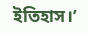ইতিহাস।’